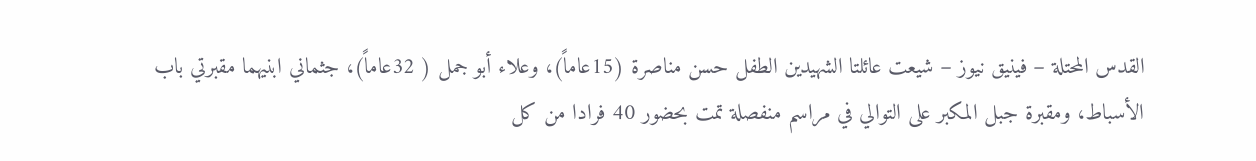القدس المحتلة – فينيق نيوز – شيعت عائلتا الشهيدين الطفل حسن مناصرة (15عاماً)، وعلاء أبو جمل ( 32عاماً)، جثماني ابنيهما مقبرتي باب الأسباط، ومقبرة جبل المكبر على التوالي في مراسم منفصلة تمت بحضور 40 فرادا من كل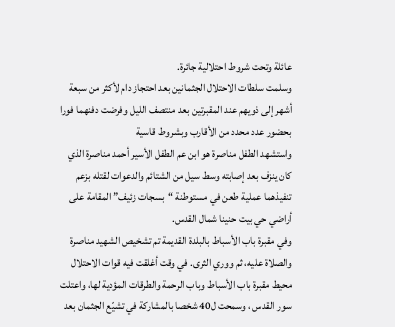عائلة وتحت شروط احتلالية جائرة.
وسلمت سلطات الاحتلال الجثمانين بعد احتجاز دام لأكثر من سبعة أشهر إلى ذويهم عند المقبرتين بعد منتصف الليل وفرضت دفنهما فورا بحضور عدد محدد من الأقارب وبشروط قاسية
واستشهد الطفل مناصرة هو ابن عم الطفل الأسير أحمد مناصرة الذي كان ينزف بعد إصابته وسط سيل من الشتائم والدعوات لقتله بزعم تنفيذهما عملية طعن في مستوطنة “بسجات زئيف” المقامة على أراضي حي بيت حنينا شمال القدس.
وفي مقبرة باب الأسباط بالبلدة القديمة تم تشخيص الشهيد مناصرة والصلاة عليه، ثم ووري الثرى. في وقت أغلقت فيه قوات الاحتلال محيط مقبرة باب الأسباط وباب الرحمة والطرقات المؤدية لها، واعتلت سور القدس ، وسمحت ل40 شخصا بالمشاركة في تشيّع الجثمان بعد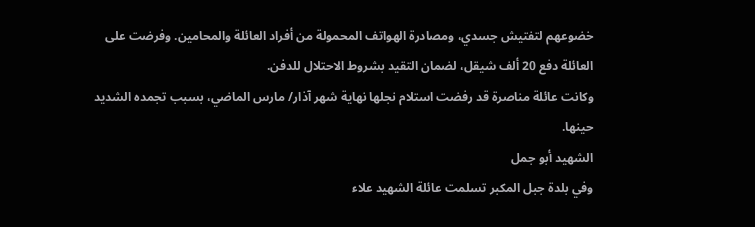خضوعهم لتفتيش جسدي، ومصادرة الهواتف المحمولة من أفراد العائلة والمحامين. وفرضت على العائلة دفع 20 ألف شيقل، لضمان التقيد بشروط الاحتلال للدفن.
وكانت عائلة مناصرة قد رفضت استلام نجلها نهاية شهر آذار/ مارس الماضي، بسبب تجمده الشديد حينها.
الشهيد أبو جمل
وفي بلدة جبل المكبر تسلمت عائلة الشهيد علاء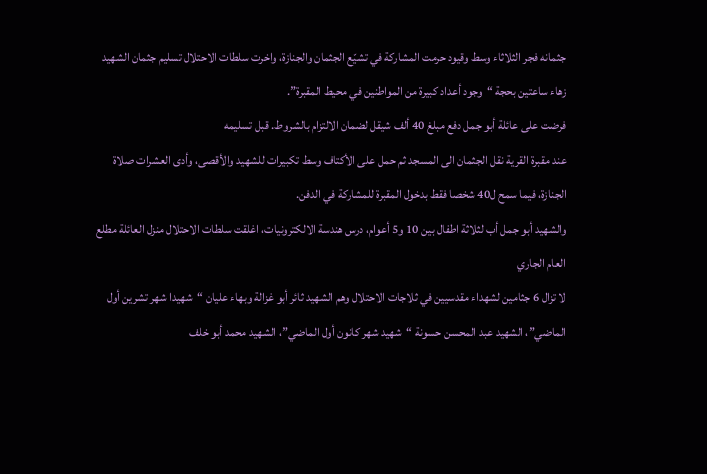جثمانه فجر الثلاثاء وسط وقيود حرمت المشاركة في تشيّع الجثمان والجنازة، واخرت سلطات الاحتلال تسليم جثمان الشهيد زهاء ساعتين بحجة “وجود أعداد كبيرة من المواطنين في محيط المقبرة”.
فرضت على عائلة أبو جمل دفع مبلغ 40 ألف شيقل لضمان الالتزام بالشروط. قبل تسليمه
عند مقبرة القرية نقل الجثمان الى المسجد ثم حمل على الأكتاف وسط تكبيرات للشهيد والأقصى، وأدى العشرات صلاة الجنازة، فيما سمح ل40 شخصا فقط بدخول المقبرة للمشاركة في الدفن.
والشهيد أبو جمل أب لثلاثة اطفال بين 10 و5 أعوام، درس هندسة الالكترونيات، اغلقت سلطات الاحتلال منزل العائلة مطلع العام الجاري
لا تزال 6 جثامين لشهداء مقدسيين في ثلاجات الاحتلال وهم الشهيد ثائر أبو غزالة وبهاء عليان “شهيدا شهر تشرين أول الماضي”، الشهيد عبد المحسن حسونة “شهيد شهر كانون أول الماضي”، الشهيد محمد أبو خلف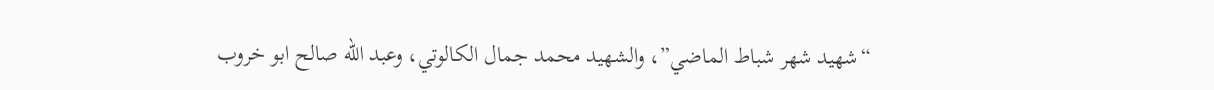“شهيد شهر شباط الماضي”، والشهيد محمد جمال الكالوتي، وعبد الله صالح ابو خروب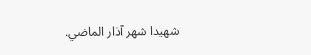شهيدا شهر آذار الماضي.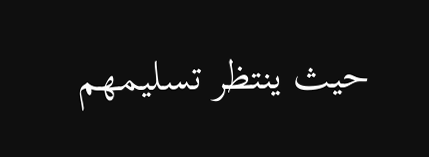حيث ينتظر تسليمهم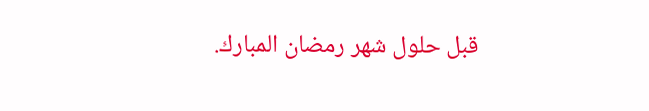قبل حلول شهر رمضان المبارك.